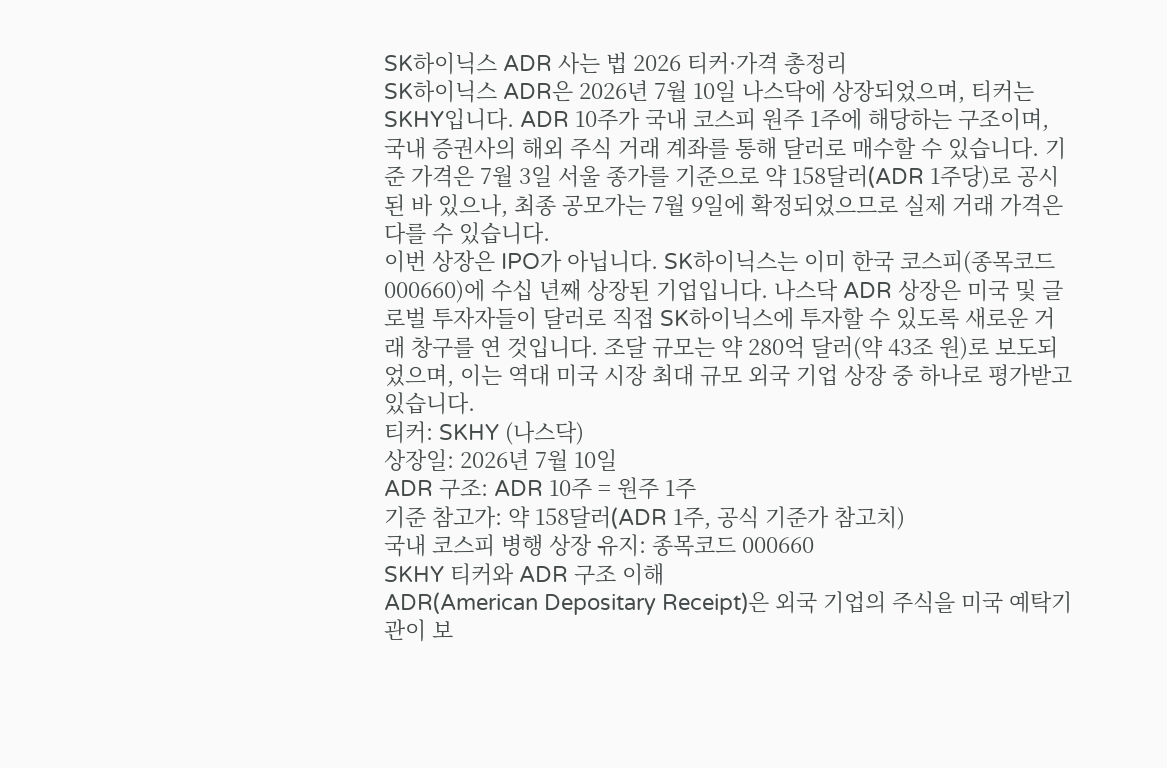SK하이닉스 ADR 사는 법 2026 티커·가격 총정리
SK하이닉스 ADR은 2026년 7월 10일 나스닥에 상장되었으며, 티커는 SKHY입니다. ADR 10주가 국내 코스피 원주 1주에 해당하는 구조이며, 국내 증권사의 해외 주식 거래 계좌를 통해 달러로 매수할 수 있습니다. 기준 가격은 7월 3일 서울 종가를 기준으로 약 158달러(ADR 1주당)로 공시된 바 있으나, 최종 공모가는 7월 9일에 확정되었으므로 실제 거래 가격은 다를 수 있습니다.
이번 상장은 IPO가 아닙니다. SK하이닉스는 이미 한국 코스피(종목코드 000660)에 수십 년째 상장된 기업입니다. 나스닥 ADR 상장은 미국 및 글로벌 투자자들이 달러로 직접 SK하이닉스에 투자할 수 있도록 새로운 거래 창구를 연 것입니다. 조달 규모는 약 280억 달러(약 43조 원)로 보도되었으며, 이는 역대 미국 시장 최대 규모 외국 기업 상장 중 하나로 평가받고 있습니다.
티커: SKHY (나스닥)
상장일: 2026년 7월 10일
ADR 구조: ADR 10주 = 원주 1주
기준 참고가: 약 158달러(ADR 1주, 공식 기준가 참고치)
국내 코스피 병행 상장 유지: 종목코드 000660
SKHY 티커와 ADR 구조 이해
ADR(American Depositary Receipt)은 외국 기업의 주식을 미국 예탁기관이 보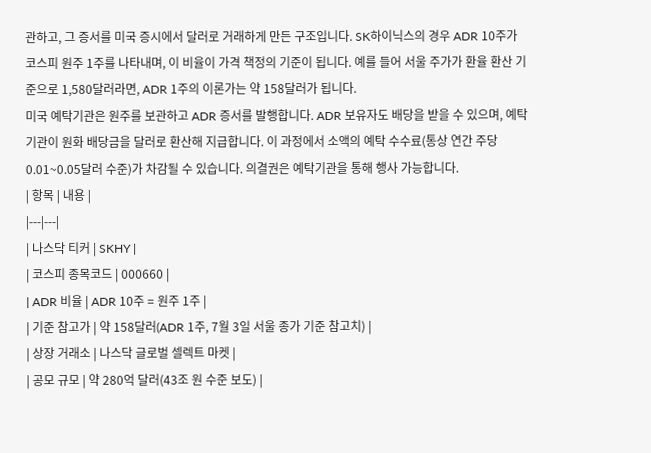관하고, 그 증서를 미국 증시에서 달러로 거래하게 만든 구조입니다. SK하이닉스의 경우 ADR 10주가 코스피 원주 1주를 나타내며, 이 비율이 가격 책정의 기준이 됩니다. 예를 들어 서울 주가가 환율 환산 기준으로 1,580달러라면, ADR 1주의 이론가는 약 158달러가 됩니다.
미국 예탁기관은 원주를 보관하고 ADR 증서를 발행합니다. ADR 보유자도 배당을 받을 수 있으며, 예탁기관이 원화 배당금을 달러로 환산해 지급합니다. 이 과정에서 소액의 예탁 수수료(통상 연간 주당 0.01~0.05달러 수준)가 차감될 수 있습니다. 의결권은 예탁기관을 통해 행사 가능합니다.
| 항목 | 내용 |
|---|---|
| 나스닥 티커 | SKHY |
| 코스피 종목코드 | 000660 |
| ADR 비율 | ADR 10주 = 원주 1주 |
| 기준 참고가 | 약 158달러(ADR 1주, 7월 3일 서울 종가 기준 참고치) |
| 상장 거래소 | 나스닥 글로벌 셀렉트 마켓 |
| 공모 규모 | 약 280억 달러(43조 원 수준 보도) |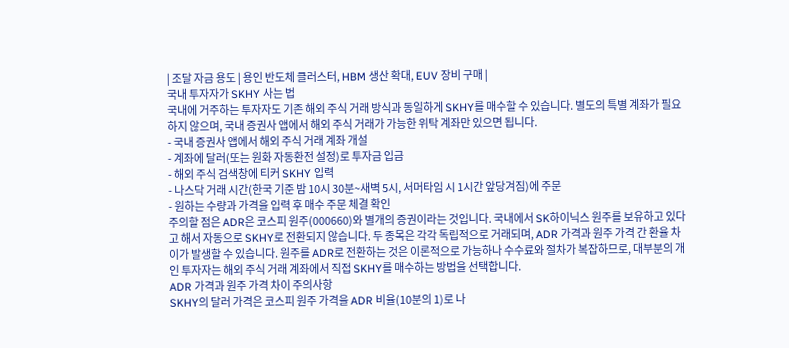| 조달 자금 용도 | 용인 반도체 클러스터, HBM 생산 확대, EUV 장비 구매 |
국내 투자자가 SKHY 사는 법
국내에 거주하는 투자자도 기존 해외 주식 거래 방식과 동일하게 SKHY를 매수할 수 있습니다. 별도의 특별 계좌가 필요하지 않으며, 국내 증권사 앱에서 해외 주식 거래가 가능한 위탁 계좌만 있으면 됩니다.
- 국내 증권사 앱에서 해외 주식 거래 계좌 개설
- 계좌에 달러(또는 원화 자동환전 설정)로 투자금 입금
- 해외 주식 검색창에 티커 SKHY 입력
- 나스닥 거래 시간(한국 기준 밤 10시 30분~새벽 5시, 서머타임 시 1시간 앞당겨짐)에 주문
- 원하는 수량과 가격을 입력 후 매수 주문 체결 확인
주의할 점은 ADR은 코스피 원주(000660)와 별개의 증권이라는 것입니다. 국내에서 SK하이닉스 원주를 보유하고 있다고 해서 자동으로 SKHY로 전환되지 않습니다. 두 종목은 각각 독립적으로 거래되며, ADR 가격과 원주 가격 간 환율 차이가 발생할 수 있습니다. 원주를 ADR로 전환하는 것은 이론적으로 가능하나 수수료와 절차가 복잡하므로, 대부분의 개인 투자자는 해외 주식 거래 계좌에서 직접 SKHY를 매수하는 방법을 선택합니다.
ADR 가격과 원주 가격 차이 주의사항
SKHY의 달러 가격은 코스피 원주 가격을 ADR 비율(10분의 1)로 나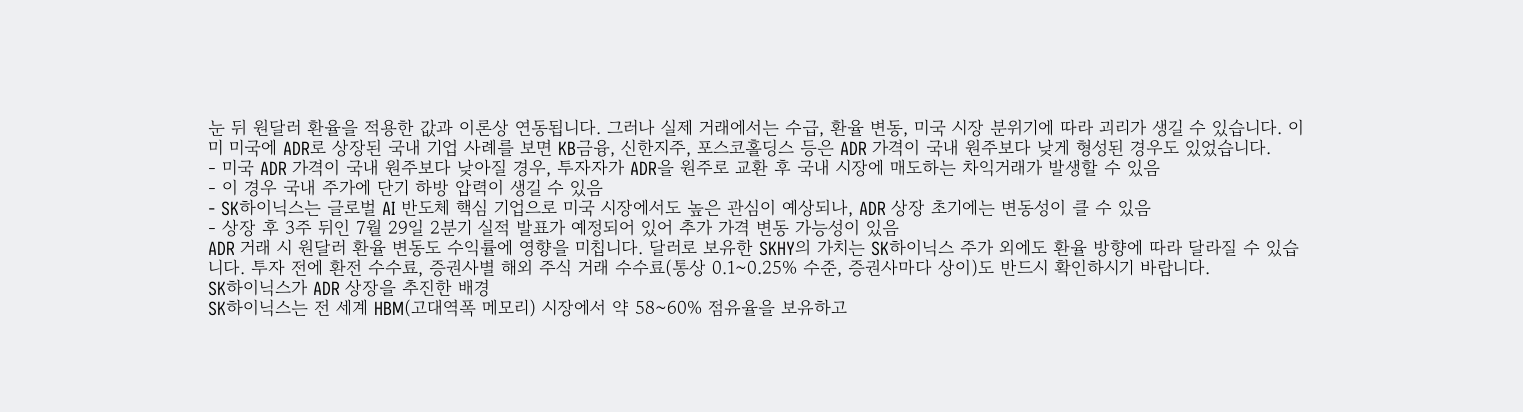눈 뒤 원달러 환율을 적용한 값과 이론상 연동됩니다. 그러나 실제 거래에서는 수급, 환율 변동, 미국 시장 분위기에 따라 괴리가 생길 수 있습니다. 이미 미국에 ADR로 상장된 국내 기업 사례를 보면 KB금융, 신한지주, 포스코홀딩스 등은 ADR 가격이 국내 원주보다 낮게 형성된 경우도 있었습니다.
- 미국 ADR 가격이 국내 원주보다 낮아질 경우, 투자자가 ADR을 원주로 교환 후 국내 시장에 매도하는 차익거래가 발생할 수 있음
- 이 경우 국내 주가에 단기 하방 압력이 생길 수 있음
- SK하이닉스는 글로벌 AI 반도체 핵심 기업으로 미국 시장에서도 높은 관심이 예상되나, ADR 상장 초기에는 변동성이 클 수 있음
- 상장 후 3주 뒤인 7월 29일 2분기 실적 발표가 예정되어 있어 추가 가격 변동 가능성이 있음
ADR 거래 시 원달러 환율 변동도 수익률에 영향을 미칩니다. 달러로 보유한 SKHY의 가치는 SK하이닉스 주가 외에도 환율 방향에 따라 달라질 수 있습니다. 투자 전에 환전 수수료, 증권사별 해외 주식 거래 수수료(통상 0.1~0.25% 수준, 증권사마다 상이)도 반드시 확인하시기 바랍니다.
SK하이닉스가 ADR 상장을 추진한 배경
SK하이닉스는 전 세계 HBM(고대역폭 메모리) 시장에서 약 58~60% 점유율을 보유하고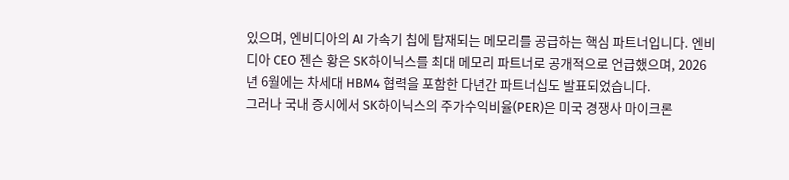있으며, 엔비디아의 AI 가속기 칩에 탑재되는 메모리를 공급하는 핵심 파트너입니다. 엔비디아 CEO 젠슨 황은 SK하이닉스를 최대 메모리 파트너로 공개적으로 언급했으며, 2026년 6월에는 차세대 HBM4 협력을 포함한 다년간 파트너십도 발표되었습니다.
그러나 국내 증시에서 SK하이닉스의 주가수익비율(PER)은 미국 경쟁사 마이크론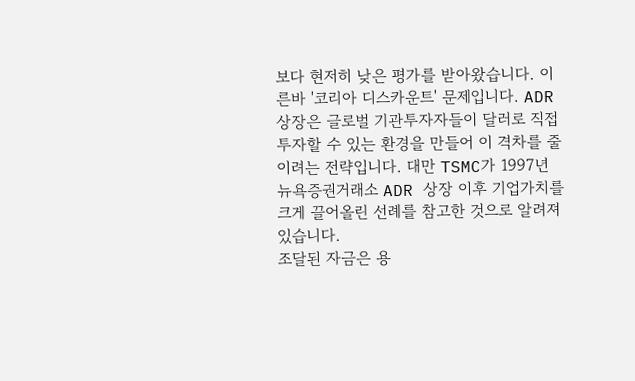보다 현저히 낮은 평가를 받아왔습니다. 이른바 '코리아 디스카운트' 문제입니다. ADR 상장은 글로벌 기관투자자들이 달러로 직접 투자할 수 있는 환경을 만들어 이 격차를 줄이려는 전략입니다. 대만 TSMC가 1997년 뉴욕증권거래소 ADR 상장 이후 기업가치를 크게 끌어올린 선례를 참고한 것으로 알려져 있습니다.
조달된 자금은 용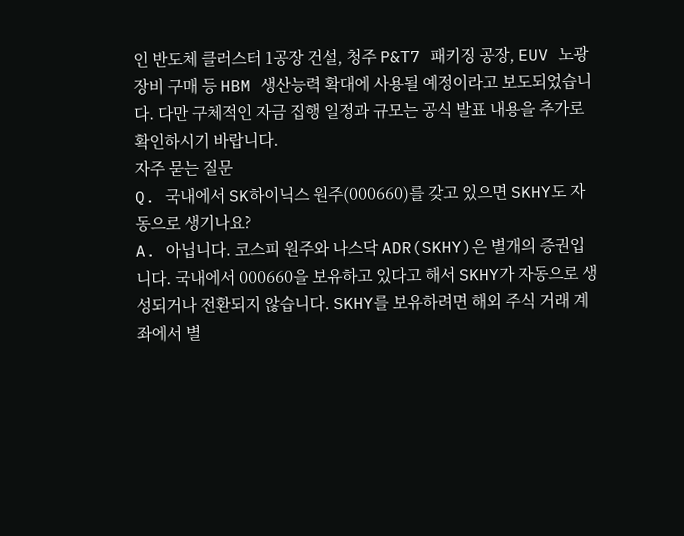인 반도체 클러스터 1공장 건설, 청주 P&T7 패키징 공장, EUV 노광 장비 구매 등 HBM 생산능력 확대에 사용될 예정이라고 보도되었습니다. 다만 구체적인 자금 집행 일정과 규모는 공식 발표 내용을 추가로 확인하시기 바랍니다.
자주 묻는 질문
Q. 국내에서 SK하이닉스 원주(000660)를 갖고 있으면 SKHY도 자동으로 생기나요?
A. 아닙니다. 코스피 원주와 나스닥 ADR(SKHY)은 별개의 증권입니다. 국내에서 000660을 보유하고 있다고 해서 SKHY가 자동으로 생성되거나 전환되지 않습니다. SKHY를 보유하려면 해외 주식 거래 계좌에서 별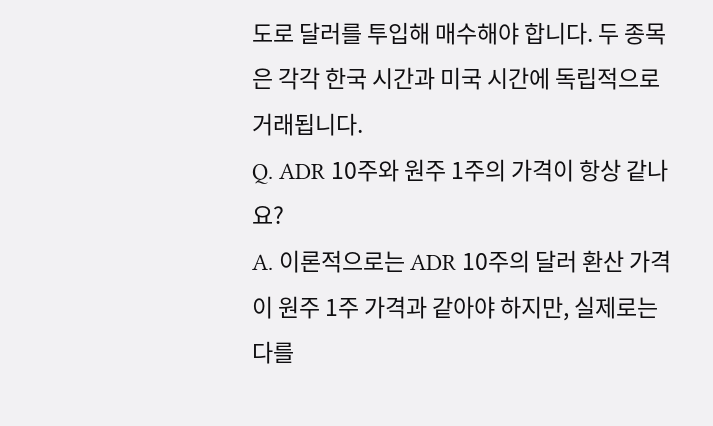도로 달러를 투입해 매수해야 합니다. 두 종목은 각각 한국 시간과 미국 시간에 독립적으로 거래됩니다.
Q. ADR 10주와 원주 1주의 가격이 항상 같나요?
A. 이론적으로는 ADR 10주의 달러 환산 가격이 원주 1주 가격과 같아야 하지만, 실제로는 다를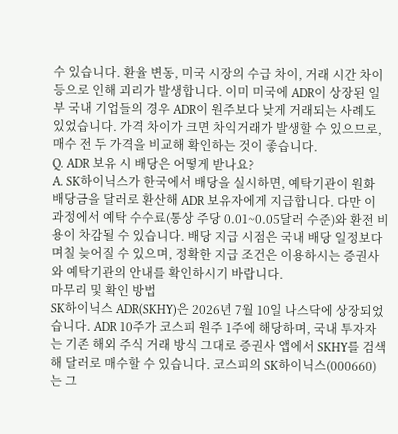수 있습니다. 환율 변동, 미국 시장의 수급 차이, 거래 시간 차이 등으로 인해 괴리가 발생합니다. 이미 미국에 ADR이 상장된 일부 국내 기업들의 경우 ADR이 원주보다 낮게 거래되는 사례도 있었습니다. 가격 차이가 크면 차익거래가 발생할 수 있으므로, 매수 전 두 가격을 비교해 확인하는 것이 좋습니다.
Q. ADR 보유 시 배당은 어떻게 받나요?
A. SK하이닉스가 한국에서 배당을 실시하면, 예탁기관이 원화 배당금을 달러로 환산해 ADR 보유자에게 지급합니다. 다만 이 과정에서 예탁 수수료(통상 주당 0.01~0.05달러 수준)와 환전 비용이 차감될 수 있습니다. 배당 지급 시점은 국내 배당 일정보다 며칠 늦어질 수 있으며, 정확한 지급 조건은 이용하시는 증권사와 예탁기관의 안내를 확인하시기 바랍니다.
마무리 및 확인 방법
SK하이닉스 ADR(SKHY)은 2026년 7월 10일 나스닥에 상장되었습니다. ADR 10주가 코스피 원주 1주에 해당하며, 국내 투자자는 기존 해외 주식 거래 방식 그대로 증권사 앱에서 SKHY를 검색해 달러로 매수할 수 있습니다. 코스피의 SK하이닉스(000660)는 그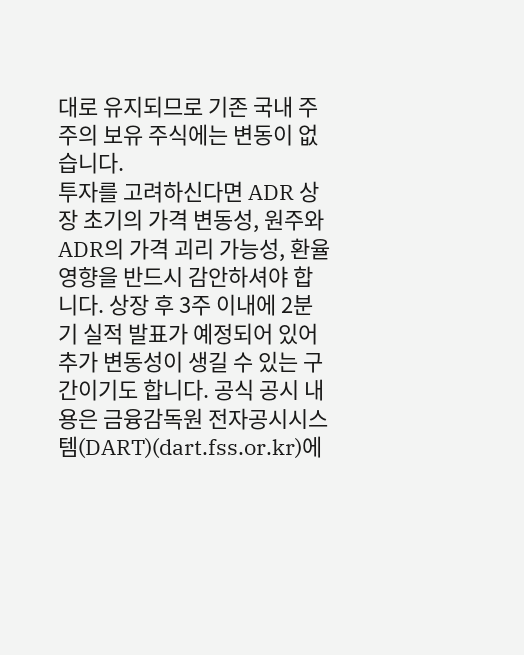대로 유지되므로 기존 국내 주주의 보유 주식에는 변동이 없습니다.
투자를 고려하신다면 ADR 상장 초기의 가격 변동성, 원주와 ADR의 가격 괴리 가능성, 환율 영향을 반드시 감안하셔야 합니다. 상장 후 3주 이내에 2분기 실적 발표가 예정되어 있어 추가 변동성이 생길 수 있는 구간이기도 합니다. 공식 공시 내용은 금융감독원 전자공시시스템(DART)(dart.fss.or.kr)에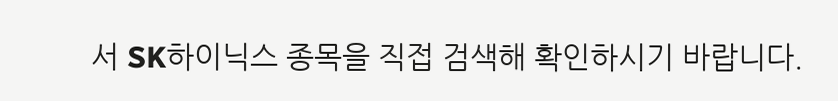서 SK하이닉스 종목을 직접 검색해 확인하시기 바랍니다.